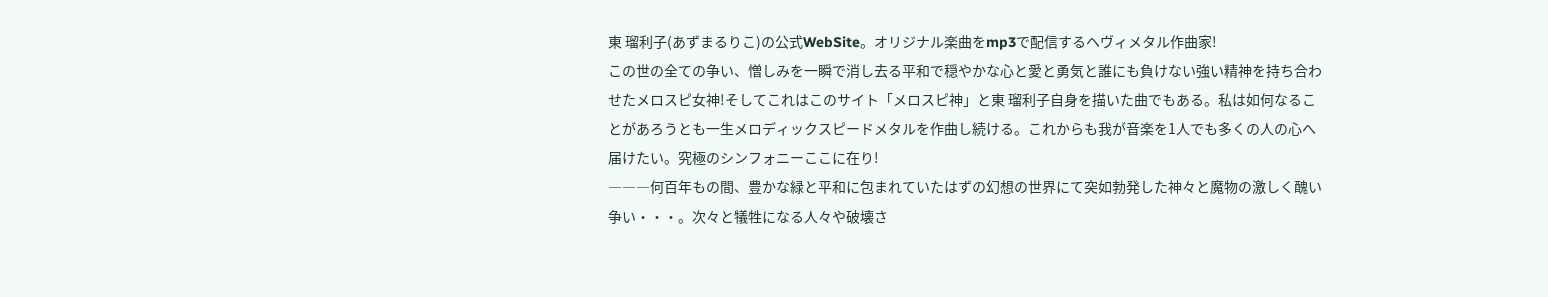東 瑠利子(あずまるりこ)の公式WebSite。オリジナル楽曲をmp3で配信するヘヴィメタル作曲家!
この世の全ての争い、憎しみを一瞬で消し去る平和で穏やかな心と愛と勇気と誰にも負けない強い精神を持ち合わせたメロスピ女神!そしてこれはこのサイト「メロスピ神」と東 瑠利子自身を描いた曲でもある。私は如何なることがあろうとも一生メロディックスピードメタルを作曲し続ける。これからも我が音楽を1人でも多くの人の心へ届けたい。究極のシンフォニーここに在り!
―――何百年もの間、豊かな緑と平和に包まれていたはずの幻想の世界にて突如勃発した神々と魔物の激しく醜い争い・・・。次々と犠牲になる人々や破壊さ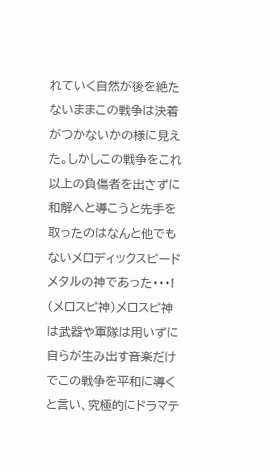れていく自然が後を絶たないままこの戦争は決着がつかないかの様に見えた。しかしこの戦争をこれ以上の負傷者を出さずに和解へと導こうと先手を取ったのはなんと他でもないメロディックスピードメタルの神であった・・・!
(メロスピ神)メロスピ神は武器や軍隊は用いずに自らが生み出す音楽だけでこの戦争を平和に導くと言い、究極的にドラマテ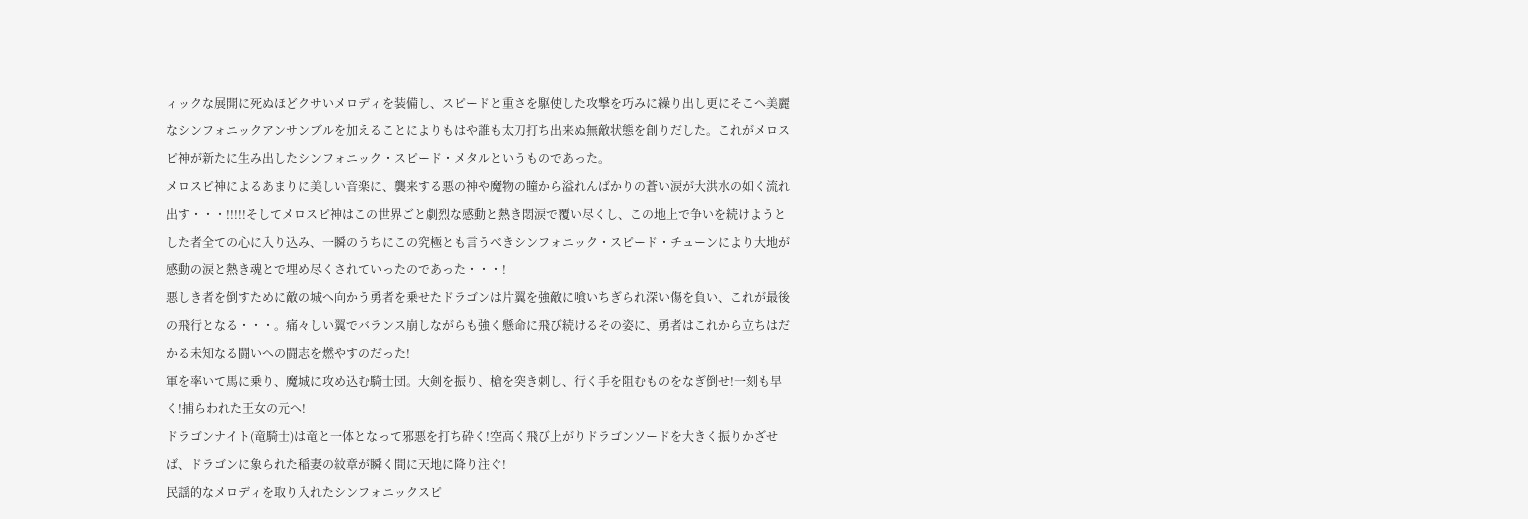ィックな展開に死ぬほどクサいメロディを装備し、スピードと重さを駆使した攻撃を巧みに繰り出し更にそこへ美麗なシンフォニックアンサンブルを加えることによりもはや誰も太刀打ち出来ぬ無敵状態を創りだした。これがメロスピ神が新たに生み出したシンフォニック・スピード・メタルというものであった。
メロスピ神によるあまりに美しい音楽に、襲来する悪の神や魔物の瞳から溢れんばかりの蒼い涙が大洪水の如く流れ出す・・・!!!!!そしてメロスピ神はこの世界ごと劇烈な感動と熱き悶涙で覆い尽くし、この地上で争いを続けようとした者全ての心に入り込み、一瞬のうちにこの究極とも言うべきシンフォニック・スピード・チューンにより大地が感動の涙と熱き魂とで埋め尽くされていったのであった・・・!
悪しき者を倒すために敵の城へ向かう勇者を乗せたドラゴンは片翼を強敵に喰いちぎられ深い傷を負い、これが最後の飛行となる・・・。痛々しい翼でバランス崩しながらも強く懸命に飛び続けるその姿に、勇者はこれから立ちはだかる未知なる闘いへの闘志を燃やすのだった!
軍を率いて馬に乗り、魔城に攻め込む騎士団。大剣を振り、槍を突き刺し、行く手を阻むものをなぎ倒せ!一刻も早く!捕らわれた王女の元へ!
ドラゴンナイト(竜騎士)は竜と一体となって邪悪を打ち砕く!空高く飛び上がりドラゴンソードを大きく振りかざせば、ドラゴンに象られた稲妻の紋章が瞬く間に天地に降り注ぐ!
民謡的なメロディを取り入れたシンフォニックスピ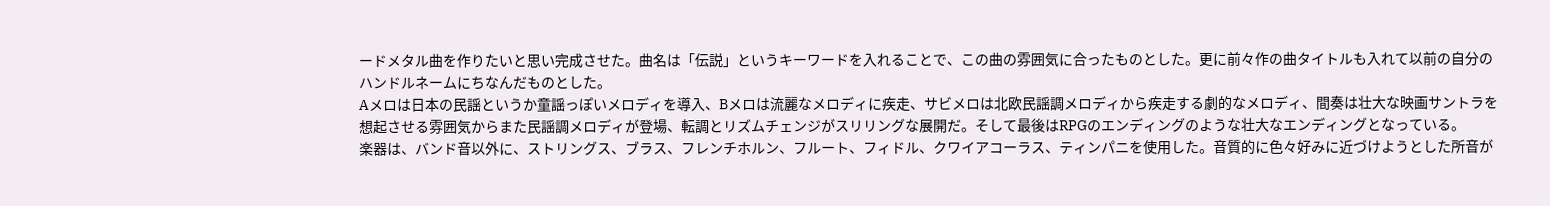ードメタル曲を作りたいと思い完成させた。曲名は「伝説」というキーワードを入れることで、この曲の雰囲気に合ったものとした。更に前々作の曲タイトルも入れて以前の自分のハンドルネームにちなんだものとした。
Aメロは日本の民謡というか童謡っぽいメロディを導入、Bメロは流麗なメロディに疾走、サビメロは北欧民謡調メロディから疾走する劇的なメロディ、間奏は壮大な映画サントラを想起させる雰囲気からまた民謡調メロディが登場、転調とリズムチェンジがスリリングな展開だ。そして最後はRPGのエンディングのような壮大なエンディングとなっている。
楽器は、バンド音以外に、ストリングス、ブラス、フレンチホルン、フルート、フィドル、クワイアコーラス、ティンパニを使用した。音質的に色々好みに近づけようとした所音が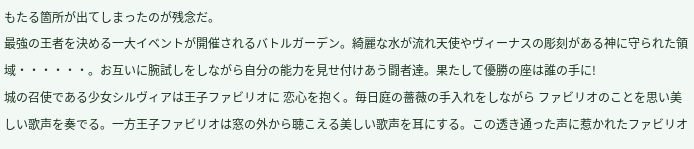もたる箇所が出てしまったのが残念だ。
最強の王者を決める一大イベントが開催されるバトルガーデン。綺麗な水が流れ天使やヴィーナスの彫刻がある神に守られた領域・・・・・・。お互いに腕試しをしながら自分の能力を見せ付けあう闘者達。果たして優勝の座は誰の手に!
城の召使である少女シルヴィアは王子ファビリオに 恋心を抱く。毎日庭の薔薇の手入れをしながら ファビリオのことを思い美しい歌声を奏でる。一方王子ファビリオは窓の外から聴こえる美しい歌声を耳にする。この透き通った声に惹かれたファビリオ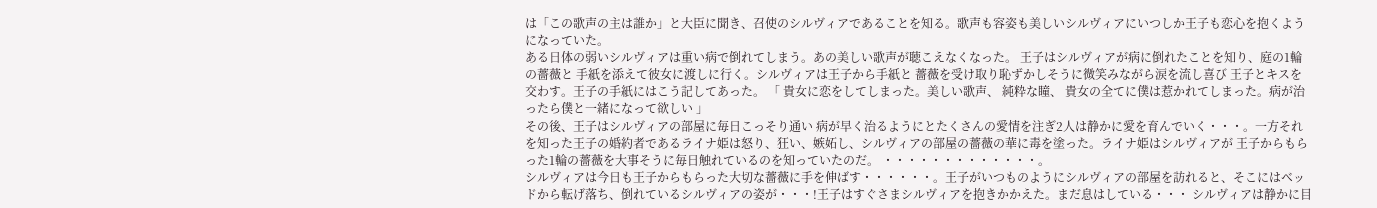は「この歌声の主は誰か」と大臣に聞き、召使のシルヴィアであることを知る。歌声も容姿も美しいシルヴィアにいつしか王子も恋心を抱くようになっていた。
ある日体の弱いシルヴィアは重い病で倒れてしまう。あの美しい歌声が聴こえなくなった。 王子はシルヴィアが病に倒れたことを知り、庭の1輪の薔薇と 手紙を添えて彼女に渡しに行く。シルヴィアは王子から手紙と 薔薇を受け取り恥ずかしそうに微笑みながら涙を流し喜び 王子とキスを交わす。王子の手紙にはこう記してあった。 「 貴女に恋をしてしまった。美しい歌声、 純粋な瞳、 貴女の全てに僕は惹かれてしまった。病が治ったら僕と一緒になって欲しい 」
その後、王子はシルヴィアの部屋に毎日こっそり通い 病が早く治るようにとたくさんの愛情を注ぎ2人は静かに愛を育んでいく・・・。一方それを知った王子の婚約者であるライナ姫は怒り、狂い、嫉妬し、シルヴィアの部屋の薔薇の華に毒を塗った。ライナ姫はシルヴィアが 王子からもらった1輪の薔薇を大事そうに毎日触れているのを知っていたのだ。 ・・・・・・・・・・・・・。
シルヴィアは今日も王子からもらった大切な薔薇に手を伸ばす・・・・・・。王子がいつものようにシルヴィアの部屋を訪れると、そこにはベッドから転げ落ち、倒れているシルヴィアの姿が・・・!王子はすぐさまシルヴィアを抱きかかえた。まだ息はしている・・・ シルヴィアは静かに目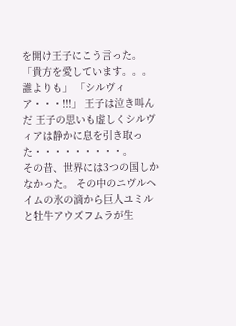を開け王子にこう言った。 「貴方を愛しています。。。誰よりも」 「シルヴィア・・・!!!」 王子は泣き叫んだ 王子の思いも虚しくシルヴィアは静かに息を引き取った・・・・・・・・・。
その昔、世界には3つの国しかなかった。 その中のニヴルヘイムの氷の滴から巨人ユミルと牡牛アウズフムラが生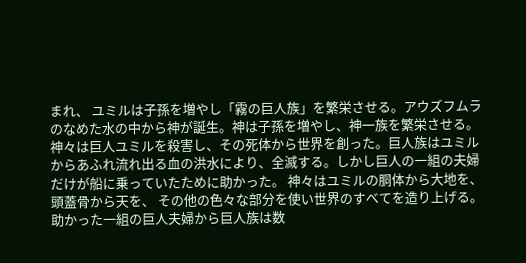まれ、 ユミルは子孫を増やし「霧の巨人族」を繁栄させる。アウズフムラのなめた水の中から神が誕生。神は子孫を増やし、神一族を繁栄させる。
神々は巨人ユミルを殺害し、その死体から世界を創った。巨人族はユミルからあふれ流れ出る血の洪水により、全滅する。しかし巨人の一組の夫婦だけが船に乗っていたために助かった。 神々はユミルの胴体から大地を、頭蓋骨から天を、 その他の色々な部分を使い世界のすべてを造り上げる。 助かった一組の巨人夫婦から巨人族は数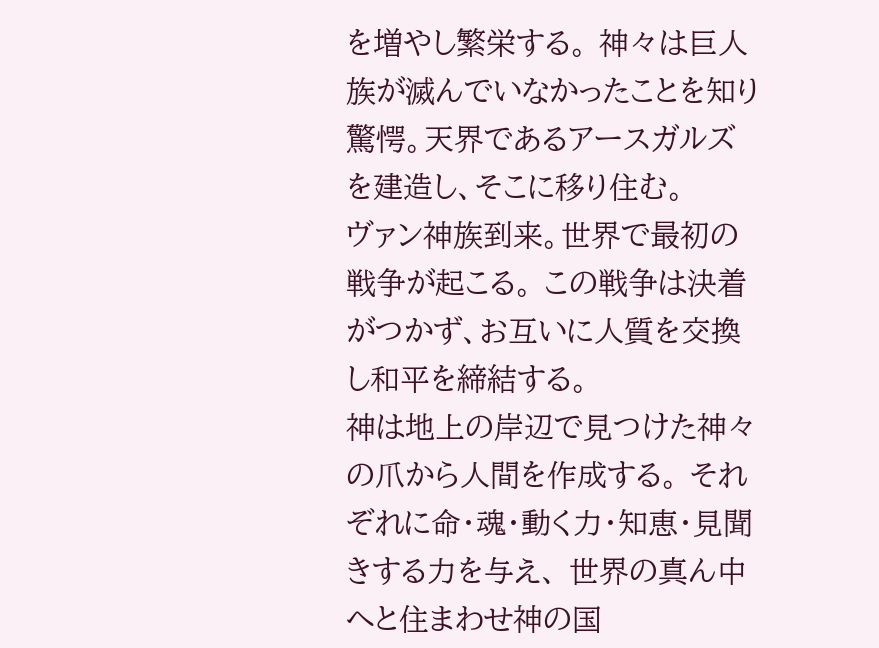を増やし繁栄する。 神々は巨人族が滅んでいなかったことを知り驚愕。天界であるアースガルズを建造し、そこに移り住む。
ヴァン神族到来。世界で最初の戦争が起こる。 この戦争は決着がつかず、お互いに人質を交換し和平を締結する。
神は地上の岸辺で見つけた神々の爪から人間を作成する。 それぞれに命・魂・動く力・知恵・見聞きする力を与え、 世界の真ん中へと住まわせ神の国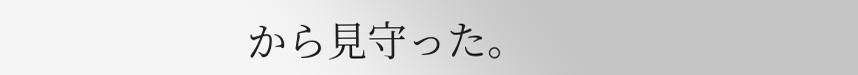から見守った。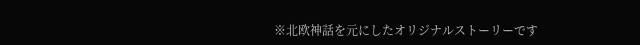※北欧神話を元にしたオリジナルストーリーです